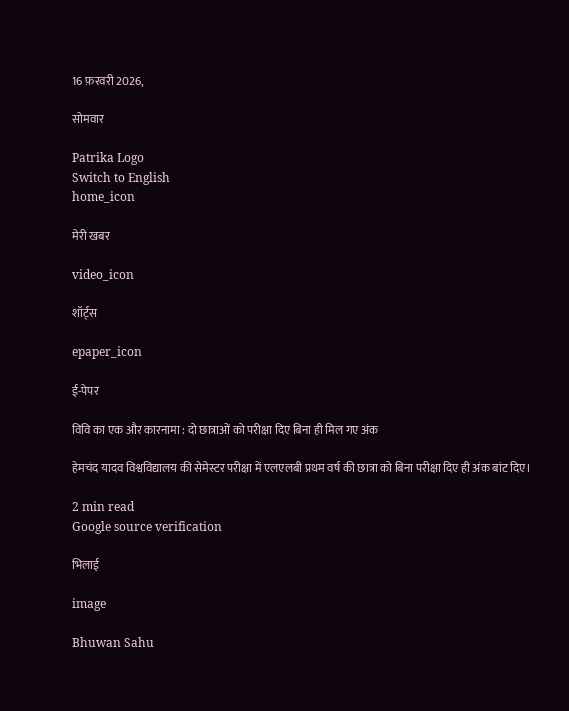16 फ़रवरी 2026,

सोमवार

Patrika Logo
Switch to English
home_icon

मेरी खबर

video_icon

शॉर्ट्स

epaper_icon

ई-पेपर

विवि का एक और कारनामा : दो छात्राओं को परीक्षा दिए बिना ही मिल गए अंक

हेमचंद यादव विश्वविद्यालय की सेमेस्टर परीक्षा में एलएलबी प्रथम वर्ष की छात्रा को बिना परीक्षा दिए ही अंक बांट दिए।

2 min read
Google source verification

भिलाई

image

Bhuwan Sahu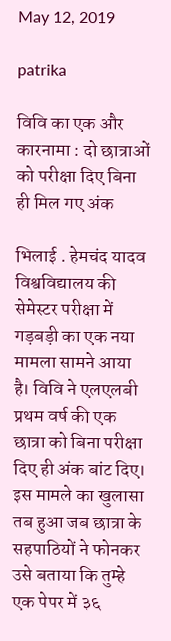May 12, 2019

patrika

विवि का एक और कारनामा : दो छात्राओं को परीक्षा दिए बिना ही मिल गए अंक

भिलाई . हेमचंद यादव विश्वविद्यालय की सेमेस्टर परीक्षा में गड़बड़ी का एक नया मामला सामने आया है। विवि ने एलएलबी प्रथम वर्ष की एक छात्रा को बिना परीक्षा दिए ही अंक बांट दिए। इस मामले का खुलासा तब हुआ जब छात्रा के सहपाठियों ने फोनकर उसे बताया कि तुम्हे एक पेपर में ३६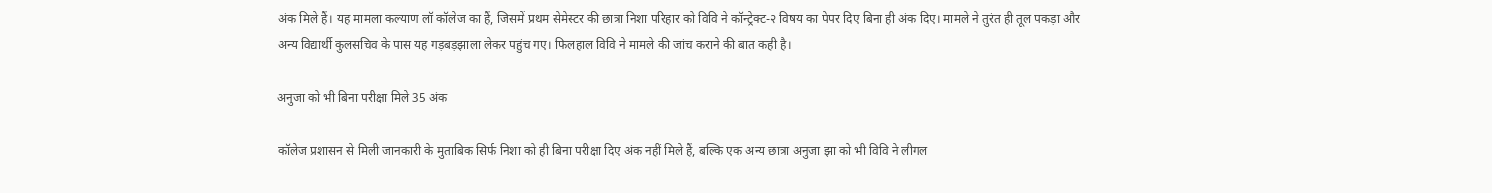अंक मिले हैं। यह मामला कल्याण लॉ कॉलेज का हैं, जिसमें प्रथम सेमेस्टर की छात्रा निशा परिहार को विवि ने कॉन्ट्रेक्ट-२ विषय का पेपर दिए बिना ही अंक दिए। मामले ने तुरंत ही तूल पकड़ा और अन्य विद्यार्थी कुलसचिव के पास यह गड़बड़झाला लेकर पहुंच गए। फिलहाल विवि ने मामले की जांच कराने की बात कही है।

अनुजा को भी बिना परीक्षा मिले 35 अंक

कॉलेज प्रशासन से मिली जानकारी के मुताबिक सिर्फ निशा को ही बिना परीक्षा दिए अंक नहीं मिले हैं, बल्कि एक अन्य छात्रा अनुजा झा को भी विवि ने लीगल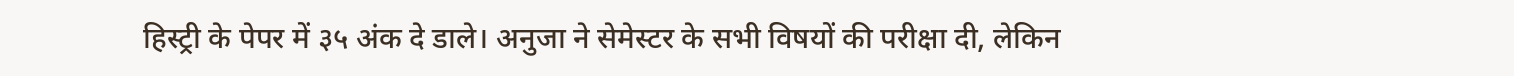हिस्ट्री के पेपर में ३५ अंक दे डाले। अनुजा ने सेमेस्टर के सभी विषयों की परीक्षा दी, लेकिन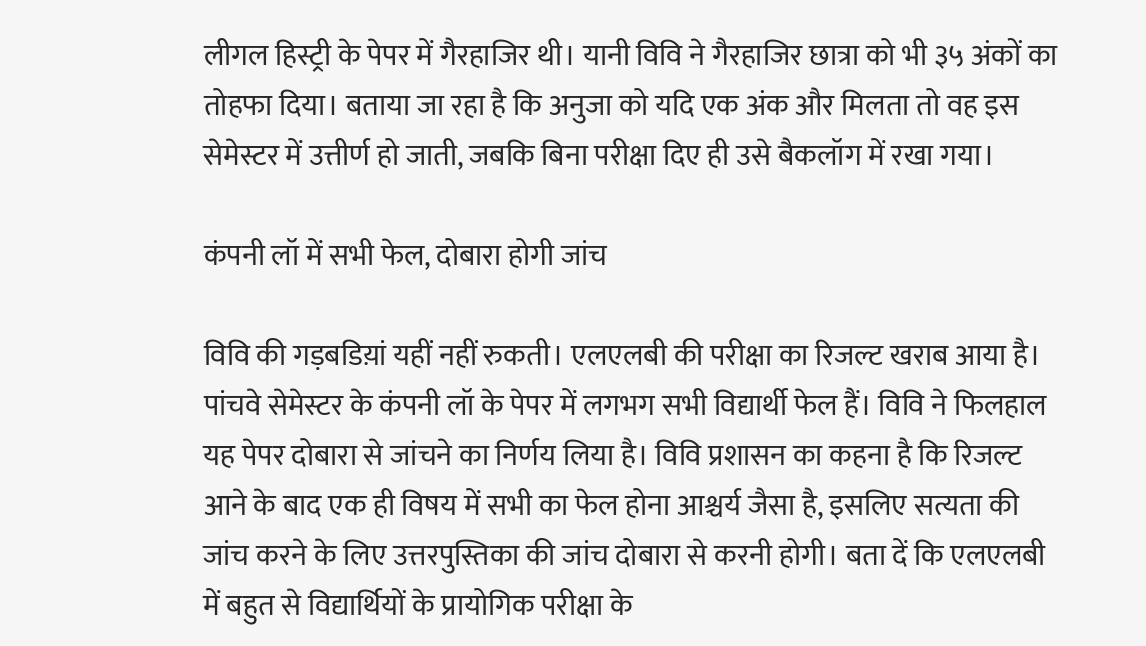लीगल हिस्ट्री के पेपर में गैरहाजिर थी। यानी विवि ने गैरहाजिर छात्रा को भी ३५ अंकों का तोहफा दिया। बताया जा रहा है कि अनुजा को यदि एक अंक और मिलता तो वह इस सेमेस्टर में उत्तीर्ण हो जाती, जबकि बिना परीक्षा दिए ही उसे बैकलॉग में रखा गया।

कंपनी लॉ में सभी फेल, दोबारा होगी जांच

विवि की गड़बडिय़ां यहीं नहीं रुकती। एलएलबी की परीक्षा का रिजल्ट खराब आया है। पांचवे सेमेस्टर के कंपनी लॉ के पेपर में लगभग सभी विद्यार्थी फेल हैं। विवि ने फिलहाल यह पेपर दोबारा से जांचने का निर्णय लिया है। विवि प्रशासन का कहना है कि रिजल्ट आने के बाद एक ही विषय में सभी का फेल होना आश्चर्य जैसा है, इसलिए सत्यता की जांच करने के लिए उत्तरपुस्तिका की जांच दोबारा से करनी होगी। बता दें कि एलएलबी में बहुत से विद्यार्थियों के प्रायोगिक परीक्षा के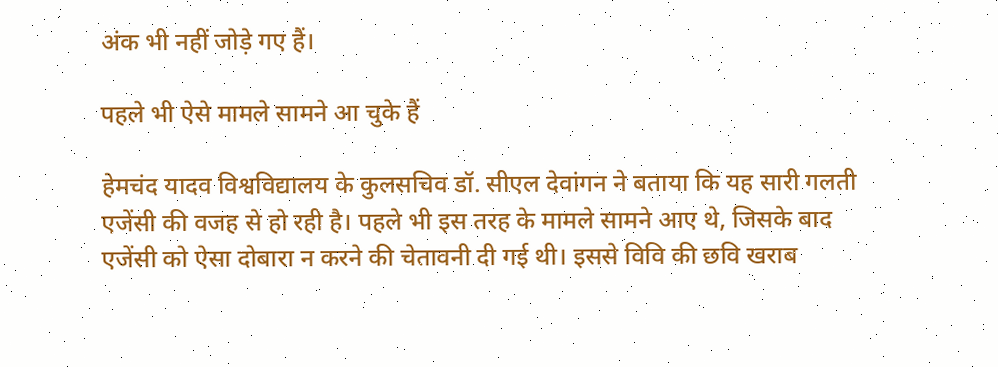अंक भी नहीं जोड़े गए हैं।

पहले भी ऐसे मामले सामने आ चुके हैं

हेमचंद यादव विश्वविद्यालय के कुलसचिव डॉ. सीएल देवांगन ने बताया कि यह सारी गलती एजेंसी की वजह से हो रही है। पहले भी इस तरह के मामले सामने आए थे, जिसके बाद एजेंसी को ऐसा दोबारा न करने की चेतावनी दी गई थी। इससे विवि की छवि खराब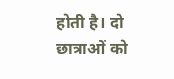होती है। दो छात्राओं को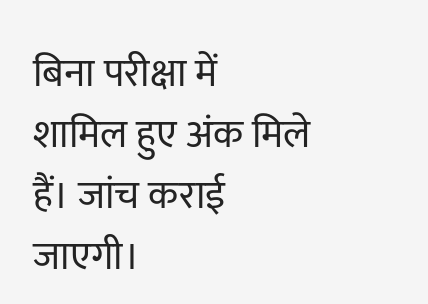बिना परीक्षा में शामिल हुए अंक मिले हैं। जांच कराई जाएगी।